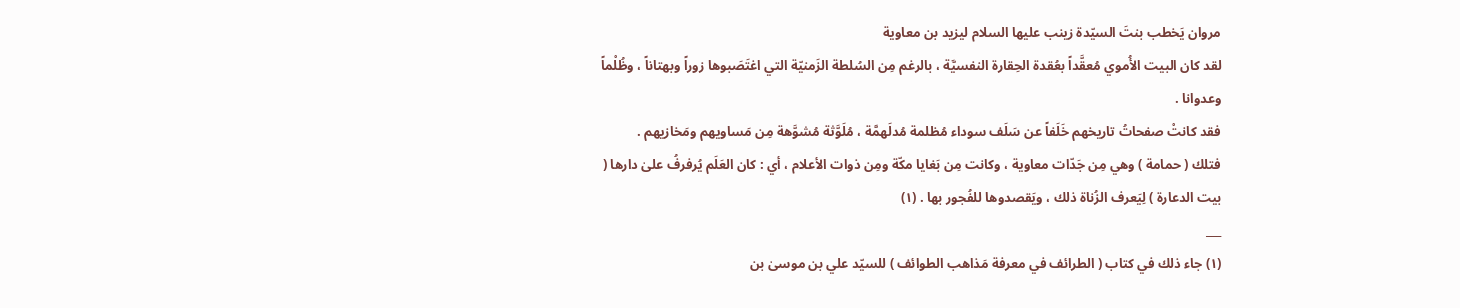مروان يَخطب بنتَ السيّدة زينب عليها السلام ليزيد بن معاوية
لقد كان البيت الأُموي مُعقَّداً بعُقدة الحِقارة النفسيَّة ، بالرغم مِن السُلطة الزَمنيّة التي اغتَصَبوها زوراً وبهتاناً ، وظُلْماً وعدوانا .
فقد كانتْ صفحاتُ تاريخهم خَلَفاً عن سَلَف سوداء مُظلمة مُدلَهمَّة ، مُلَوَّثة مُشوَّهة مِن مَساويهم ومَخازيهم .
فتلك ( حمامة ) وهي مِن جَدّات معاوية ، وكانت مِن بَغايا مكّة ومِن ذوات الأعلام ، أي : كان العَلَم يُرفرفُ علىٰ دارها ( بيت الدعارة ) لِيَعرف الزُناة ذلك ، ويَقصدوها للفُجور بها . (١)
___
(١) جاء ذلك في كتاب ( الطرائف في معرفة مَذاهب الطوائف ) للسيّد علي بن موسىٰ بن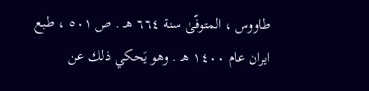طاووس ، المتوفّىٰ سنة ٦٦٤ هـ . ص ٥٠١ ، طبع ايران عام ١٤٠٠ هـ . وهو يَحكي ذلك عن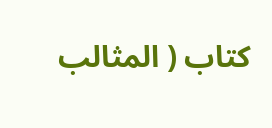كتاب ( المثالب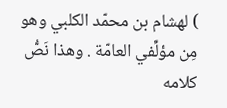) لهشام بن محمّد الكلبي وهو مِن مؤلِّفي العامّة . وهذا نَصُّ كلامه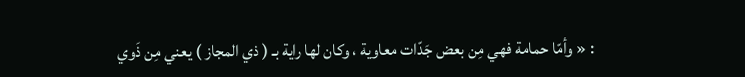: « وأمّا حمامة فهي مِن بعض جَدّات معاوية ، وكان لها راية بـ ( ذي المجاز ) يعني مِن ذَوي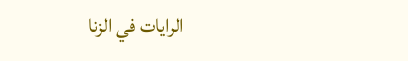الرايات في الزنا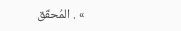» . المُحقّق